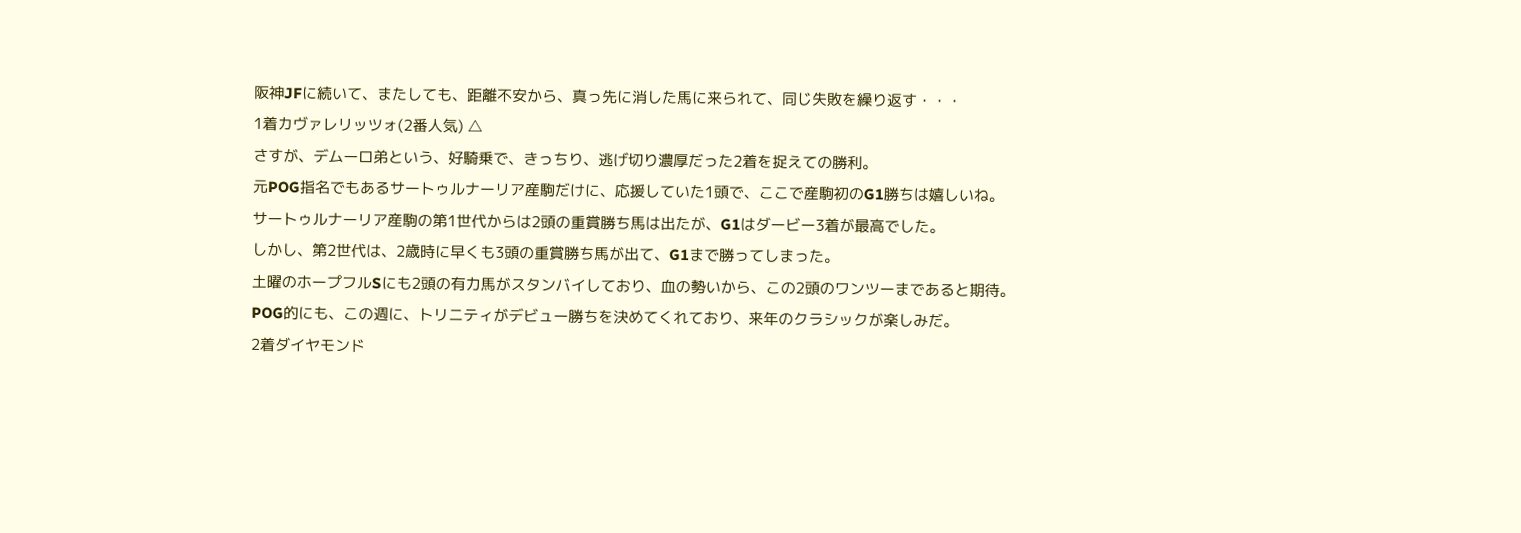阪神JFに続いて、またしても、距離不安から、真っ先に消した馬に来られて、同じ失敗を繰り返す・・・
1着カヴァレリッツォ(2番人気) △
さすが、デムーロ弟という、好騎乗で、きっちり、逃げ切り濃厚だった2着を捉えての勝利。
元POG指名でもあるサートゥルナーリア産駒だけに、応援していた1頭で、ここで産駒初のG1勝ちは嬉しいね。
サートゥルナーリア産駒の第1世代からは2頭の重賞勝ち馬は出たが、G1はダービー3着が最高でした。
しかし、第2世代は、2歳時に早くも3頭の重賞勝ち馬が出て、G1まで勝ってしまった。
土曜のホープフルSにも2頭の有力馬がスタンバイしており、血の勢いから、この2頭のワンツーまであると期待。
POG的にも、この週に、トリニティがデビュー勝ちを決めてくれており、来年のクラシックが楽しみだ。
2着ダイヤモンド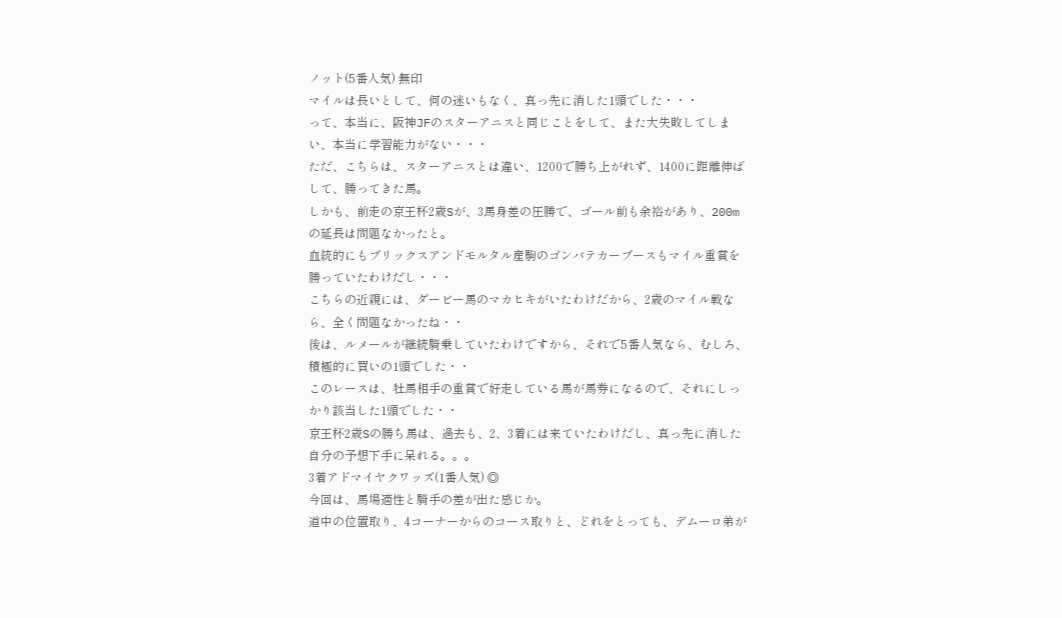ノット(5番人気) 無印
マイルは長いとして、何の迷いもなく、真っ先に消した1頭でした・・・
って、本当に、阪神JFのスターアニスと同じことをして、また大失敗してしまい、本当に学習能力がない・・・
ただ、こちらは、スターアニスとは違い、1200で勝ち上がれず、1400に距離伸ばして、勝ってきた馬。
しかも、前走の京王杯2歳Sが、3馬身差の圧勝で、ゴール前も余裕があり、200mの延長は問題なかったと。
血統的にもブリックスアンドモルタル産駒のゴンバテカーブースもマイル重賞を勝っていたわけだし・・・
こちらの近親には、ダービー馬のマカヒキがいたわけだから、2歳のマイル戦なら、全く問題なかったね・・
後は、ルメールが継続騎乗していたわけですから、それで5番人気なら、むしろ、積極的に買いの1頭でした・・
このレースは、牡馬相手の重賞で好走している馬が馬券になるので、それにしっかり該当した1頭でした・・
京王杯2歳Sの勝ち馬は、過去も、2、3着には来ていたわけだし、真っ先に消した自分の予想下手に呆れる。。。
3着アドマイヤクワッズ(1番人気) ◎
今回は、馬場適性と騎手の差が出た感じか。
道中の位置取り、4コーナーからのコース取りと、どれをとっても、デムーロ弟が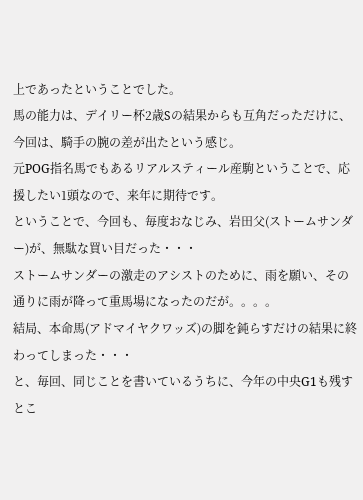上であったということでした。
馬の能力は、デイリー杯2歳Sの結果からも互角だっただけに、今回は、騎手の腕の差が出たという感じ。
元POG指名馬でもあるリアルスティール産駒ということで、応援したい1頭なので、来年に期待です。
ということで、今回も、毎度おなじみ、岩田父(ストームサンダー)が、無駄な買い目だった・・・
ストームサンダーの激走のアシストのために、雨を願い、その通りに雨が降って重馬場になったのだが。。。。
結局、本命馬(アドマイヤクワッズ)の脚を鈍らすだけの結果に終わってしまった・・・
と、毎回、同じことを書いているうちに、今年の中央G1も残すとこ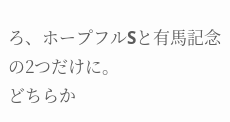ろ、ホープフルSと有馬記念の2つだけに。
どちらか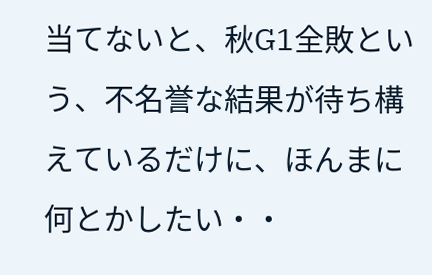当てないと、秋G1全敗という、不名誉な結果が待ち構えているだけに、ほんまに何とかしたい・・